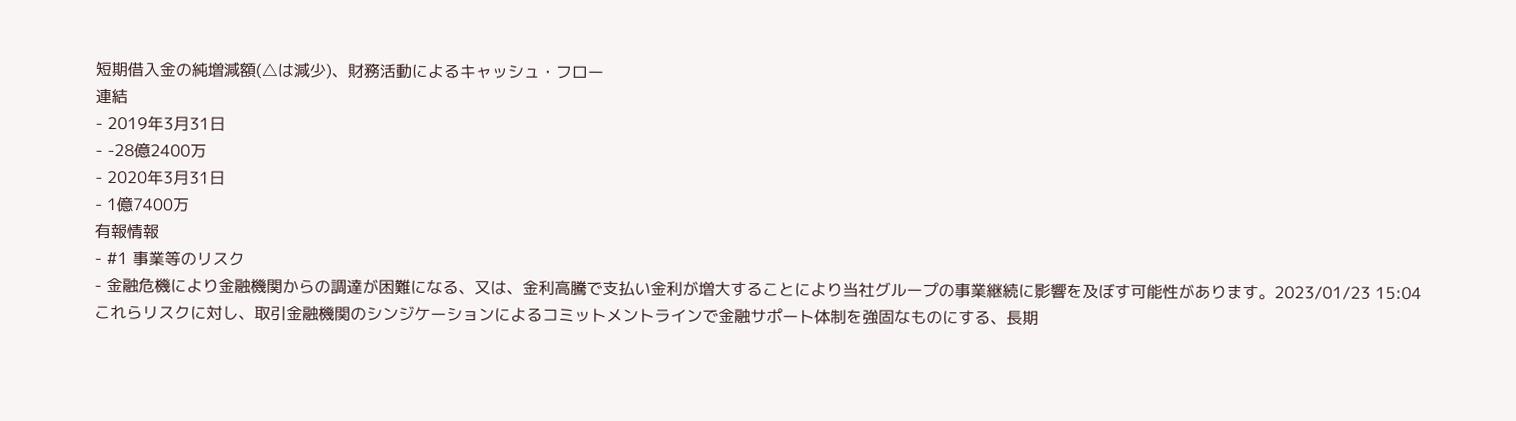短期借入金の純増減額(△は減少)、財務活動によるキャッシュ・フロー
連結
- 2019年3月31日
- -28億2400万
- 2020年3月31日
- 1億7400万
有報情報
- #1 事業等のリスク
- 金融危機により金融機関からの調達が困難になる、又は、金利高騰で支払い金利が増大することにより当社グループの事業継続に影響を及ぼす可能性があります。2023/01/23 15:04
これらリスクに対し、取引金融機関のシンジケーションによるコミットメントラインで金融サポート体制を強固なものにする、長期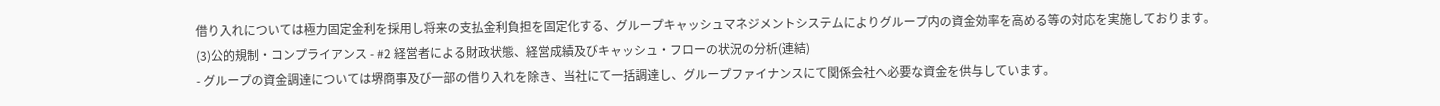借り入れについては極力固定金利を採用し将来の支払金利負担を固定化する、グループキャッシュマネジメントシステムによりグループ内の資金効率を高める等の対応を実施しております。
(3)公的規制・コンプライアンス - #2 経営者による財政状態、経営成績及びキャッシュ・フローの状況の分析(連結)
- グループの資金調達については堺商事及び一部の借り入れを除き、当社にて一括調達し、グループファイナンスにて関係会社へ必要な資金を供与しています。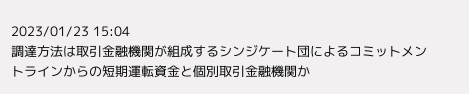2023/01/23 15:04
調達方法は取引金融機関が組成するシンジケート団によるコミットメントラインからの短期運転資金と個別取引金融機関か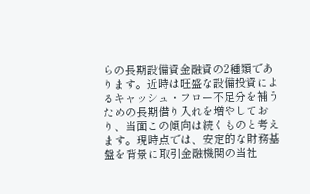らの長期設備資金融資の2種類であります。近時は旺盛な設備投資によるキャッシュ・フロー不足分を補うための長期借り入れを増やしており、当面この傾向は続くものと考えます。現時点では、安定的な財務基盤を背景に取引金融機関の当社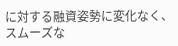に対する融資姿勢に変化なく、スムーズな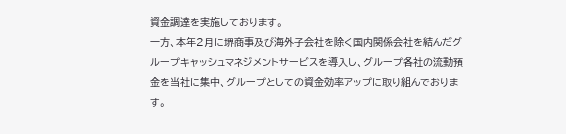資金調達を実施しております。
一方、本年2月に堺商事及び海外子会社を除く国内関係会社を結んだグループキャッシュマネジメントサービスを導入し、グループ各社の流動預金を当社に集中、グループとしての資金効率アップに取り組んでおります。